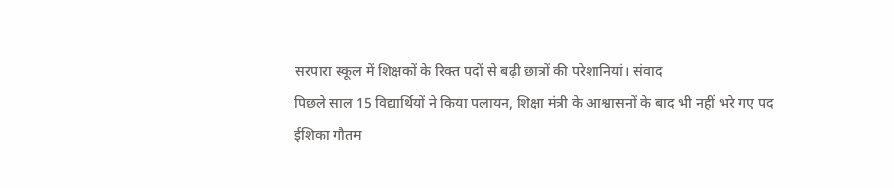सरपारा स्कूल में शिक्षकों के रिक्त पदों से बढ़ी छात्रों की परेशानियां। संवाद
पिछले साल 15 विद्यार्थियों ने किया पलायन, शिक्षा मंत्री के आश्वासनों के बाद भी नहीं भरे गए पद
ईशिका गौतम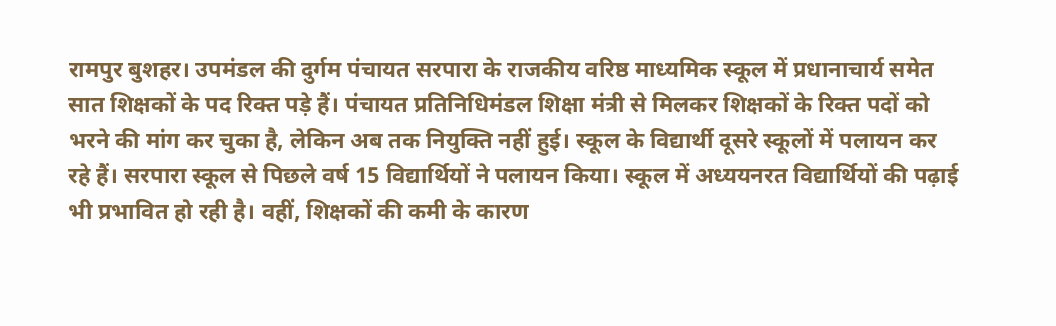रामपुर बुशहर। उपमंडल की दुर्गम पंचायत सरपारा के राजकीय वरिष्ठ माध्यमिक स्कूल में प्रधानाचार्य समेत सात शिक्षकों के पद रिक्त पड़े हैं। पंचायत प्रतिनिधिमंडल शिक्षा मंत्री से मिलकर शिक्षकों के रिक्त पदों को भरने की मांग कर चुका है, लेकिन अब तक नियुक्ति नहीं हुई। स्कूल के विद्यार्थी दूसरे स्कूलों में पलायन कर रहे हैं। सरपारा स्कूल से पिछले वर्ष 15 विद्यार्थियों ने पलायन किया। स्कूल में अध्ययनरत विद्यार्थियों की पढ़ाई भी प्रभावित हो रही है। वहीं, शिक्षकों की कमी के कारण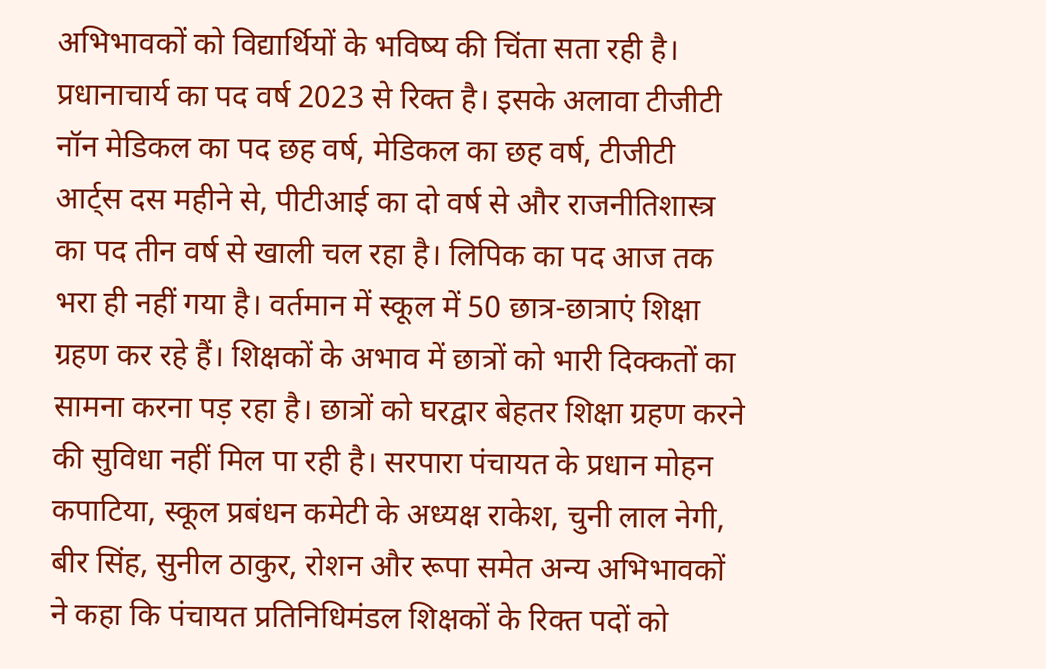अभिभावकों को विद्यार्थियों के भविष्य की चिंता सता रही है। प्रधानाचार्य का पद वर्ष 2023 से रिक्त है। इसके अलावा टीजीटी नॉन मेडिकल का पद छह वर्ष, मेडिकल का छह वर्ष, टीजीटी आर्ट्स दस महीने से, पीटीआई का दो वर्ष से और राजनीतिशास्त्र का पद तीन वर्ष से खाली चल रहा है। लिपिक का पद आज तक भरा ही नहीं गया है। वर्तमान में स्कूल में 50 छात्र-छात्राएं शिक्षा ग्रहण कर रहे हैं। शिक्षकों के अभाव में छात्रों को भारी दिक्कतों का सामना करना पड़ रहा है। छात्रों को घरद्वार बेहतर शिक्षा ग्रहण करने की सुविधा नहीं मिल पा रही है। सरपारा पंचायत के प्रधान मोहन कपाटिया, स्कूल प्रबंधन कमेटी के अध्यक्ष राकेश, चुनी लाल नेगी, बीर सिंह, सुनील ठाकुर, रोशन और रूपा समेत अन्य अभिभावकों ने कहा कि पंचायत प्रतिनिधिमंडल शिक्षकों के रिक्त पदों को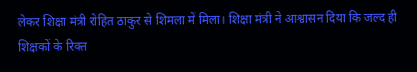लेकर शिक्षा मंत्री रोहित ठाकुर से शिमला में मिला। शिक्षा मंत्री ने आश्वासन दिया कि जल्द ही शिक्षकों के रिक्त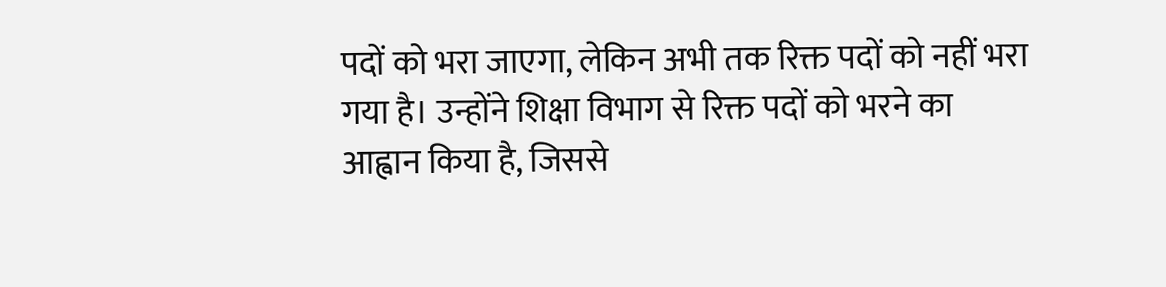पदों को भरा जाएगा, लेकिन अभी तक रिक्त पदों को नहीं भरा गया है। उन्होंने शिक्षा विभाग से रिक्त पदों को भरने का आह्वान किया है, जिससे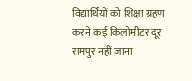विद्यार्थियों को शिक्षा ग्रहण करने कई किलोमीटर दूर रामपुर नहीं जाना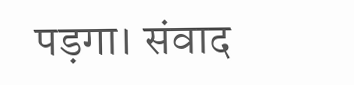पड़गा। संवाद